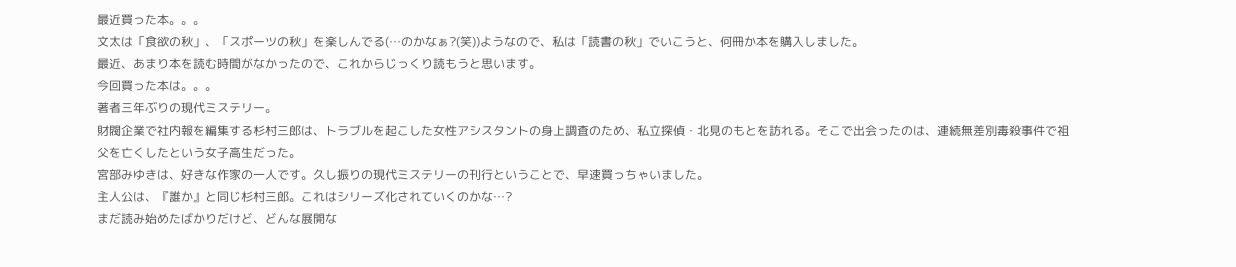最近買った本。。。
文太は「食欲の秋」、「スポーツの秋」を楽しんでる(…のかなぁ?(笑))ようなので、私は「読書の秋」でいこうと、何冊か本を購入しました。
最近、あまり本を読む時間がなかったので、これからじっくり読もうと思います。
今回買った本は。。。
著者三年ぶりの現代ミステリー。
財閥企業で社内報を編集する杉村三郎は、トラブルを起こした女性アシスタントの身上調査のため、私立探偵・北見のもとを訪れる。そこで出会ったのは、連続無差別毒殺事件で祖父を亡くしたという女子高生だった。
宮部みゆきは、好きな作家の一人です。久し振りの現代ミステリーの刊行ということで、早速買っちゃいました。
主人公は、『誰か』と同じ杉村三郎。これはシリーズ化されていくのかな…?
まだ読み始めたばかりだけど、どんな展開な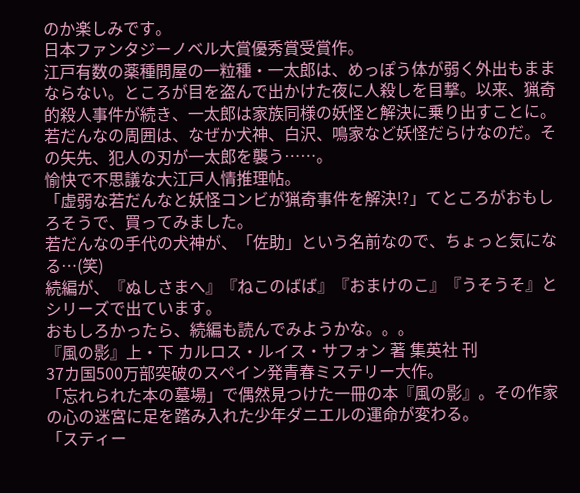のか楽しみです。
日本ファンタジーノベル大賞優秀賞受賞作。
江戸有数の薬種問屋の一粒種・一太郎は、めっぽう体が弱く外出もままならない。ところが目を盗んで出かけた夜に人殺しを目撃。以来、猟奇的殺人事件が続き、一太郎は家族同様の妖怪と解決に乗り出すことに。若だんなの周囲は、なぜか犬神、白沢、鳴家など妖怪だらけなのだ。その矢先、犯人の刃が一太郎を襲う……。
愉快で不思議な大江戸人情推理帖。
「虚弱な若だんなと妖怪コンビが猟奇事件を解決!?」てところがおもしろそうで、買ってみました。
若だんなの手代の犬神が、「佐助」という名前なので、ちょっと気になる…(笑)
続編が、『ぬしさまへ』『ねこのばば』『おまけのこ』『うそうそ』とシリーズで出ています。
おもしろかったら、続編も読んでみようかな。。。
『風の影』上・下 カルロス・ルイス・サフォン 著 集英社 刊
37カ国500万部突破のスペイン発青春ミステリー大作。
「忘れられた本の墓場」で偶然見つけた一冊の本『風の影』。その作家の心の迷宮に足を踏み入れた少年ダニエルの運命が変わる。
「スティー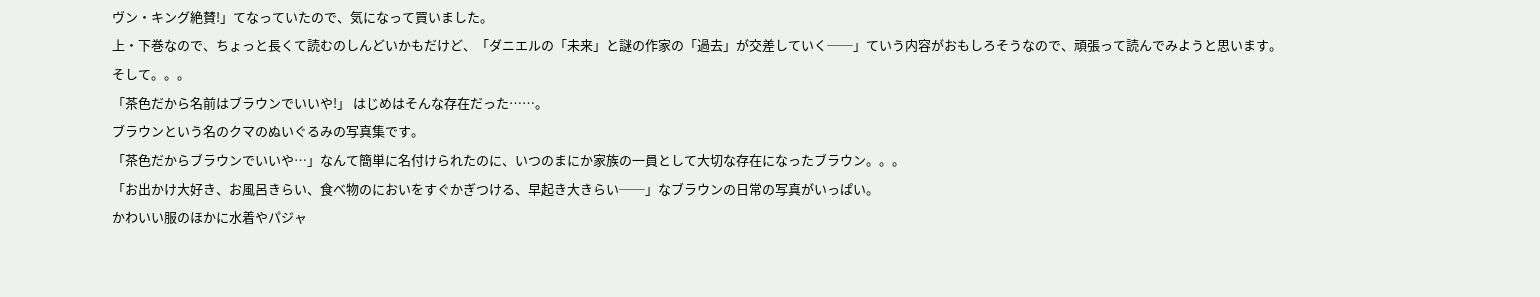ヴン・キング絶賛!」てなっていたので、気になって買いました。
上・下巻なので、ちょっと長くて読むのしんどいかもだけど、「ダニエルの「未来」と謎の作家の「過去」が交差していく──」ていう内容がおもしろそうなので、頑張って読んでみようと思います。
そして。。。
「茶色だから名前はブラウンでいいや!」 はじめはそんな存在だった……。
ブラウンという名のクマのぬいぐるみの写真集です。
「茶色だからブラウンでいいや…」なんて簡単に名付けられたのに、いつのまにか家族の一員として大切な存在になったブラウン。。。
「お出かけ大好き、お風呂きらい、食べ物のにおいをすぐかぎつける、早起き大きらい──」なブラウンの日常の写真がいっぱい。
かわいい服のほかに水着やパジャ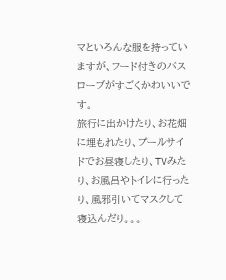マといろんな服を持っていますが、フード付きのバスローブがすごくかわいいです。
旅行に出かけたり、お花畑に埋もれたり、プールサイドでお昼寝したり、TVみたり、お風呂やトイレに行ったり、風邪引いてマスクして寝込んだり。。。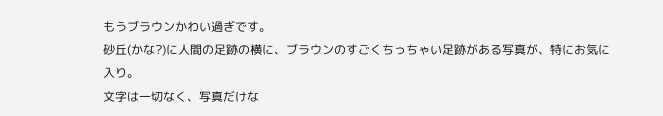もうブラウンかわい過ぎです。
砂丘(かな?)に人間の足跡の横に、ブラウンのすごくちっちゃい足跡がある写真が、特にお気に入り。
文字は一切なく、写真だけな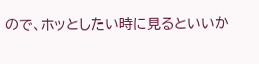ので、ホッとしたい時に見るといいか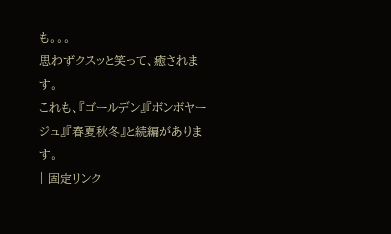も。。。
思わずクスッと笑って、癒されます。
これも、『ゴールデン』『ボンボヤージュ』『春夏秋冬』と続編があります。
| 固定リンク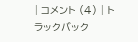| コメント (4) | トラックバック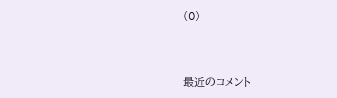(0)


最近のコメント